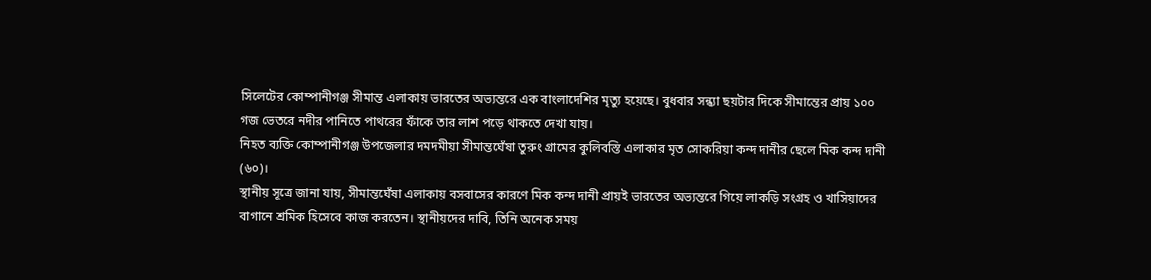সিলেটের কোম্পানীগঞ্জ সীমান্ত এলাকায় ভারতের অভ্যন্তরে এক বাংলাদেশির মৃত্যু হয়েছে। বুধবার সন্ধ্যা ছয়টার দিকে সীমান্তের প্রায় ১০০ গজ ভেতরে নদীর পানিতে পাথরের ফাঁকে তার লাশ পড়ে থাকতে দেখা যায়।
নিহত ব্যক্তি কোম্পানীগঞ্জ উপজেলার দমদমীয়া সীমান্তঘেঁষা তুরুং গ্রামের কুলিবস্তি এলাকার মৃত সোকরিয়া কন্দ দানীর ছেলে মিক কন্দ দানী (৬০)।
স্থানীয় সূত্রে জানা যায়, সীমান্তঘেঁষা এলাকায় বসবাসের কারণে মিক কন্দ দানী প্রায়ই ভারতের অভ্যন্তরে গিয়ে লাকড়ি সংগ্রহ ও খাসিয়াদের বাগানে শ্রমিক হিসেবে কাজ করতেন। স্থানীয়দের দাবি, তিনি অনেক সময়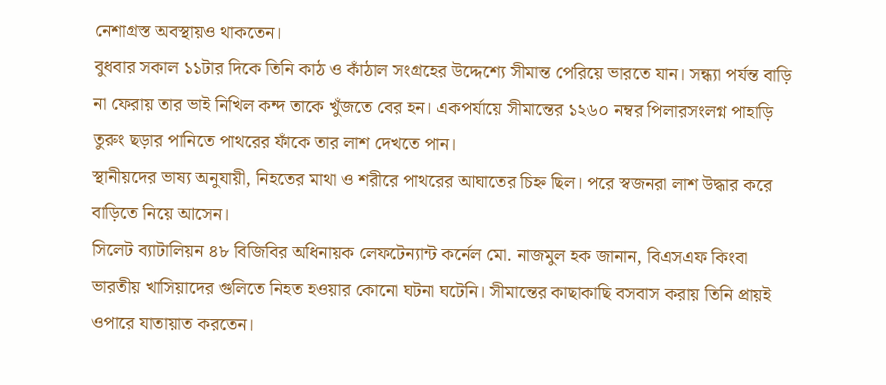নেশাগ্রস্ত অবস্থায়ও থাকতেন।
বুধবার সকাল ১১টার দিকে তিনি কাঠ ও কাঁঠাল সংগ্রহের উদ্দেশ্যে সীমান্ত পেরিয়ে ভারতে যান। সন্ধ্যা পর্যন্ত বাড়ি না ফেরায় তার ভাই নিখিল কন্দ তাকে খুঁজতে বের হন। একপর্যায়ে সীমান্তের ১২৬০ নম্বর পিলারসংলগ্ন পাহাড়ি তুরুং ছড়ার পানিতে পাথরের ফাঁকে তার লাশ দেখতে পান।
স্থানীয়দের ভাষ্য অনুযায়ী, নিহতের মাথা ও শরীরে পাথরের আঘাতের চিহ্ন ছিল। পরে স্বজনরা লাশ উদ্ধার করে বাড়িতে নিয়ে আসেন।
সিলেট ব্যাটালিয়ন ৪৮ বিজিবির অধিনায়ক লেফটেন্যান্ট কর্নেল মো. নাজমুল হক জানান, বিএসএফ কিংবা ভারতীয় খাসিয়াদের গুলিতে নিহত হওয়ার কোনো ঘটনা ঘটেনি। সীমান্তের কাছাকাছি বসবাস করায় তিনি প্রায়ই ওপারে যাতায়াত করতেন।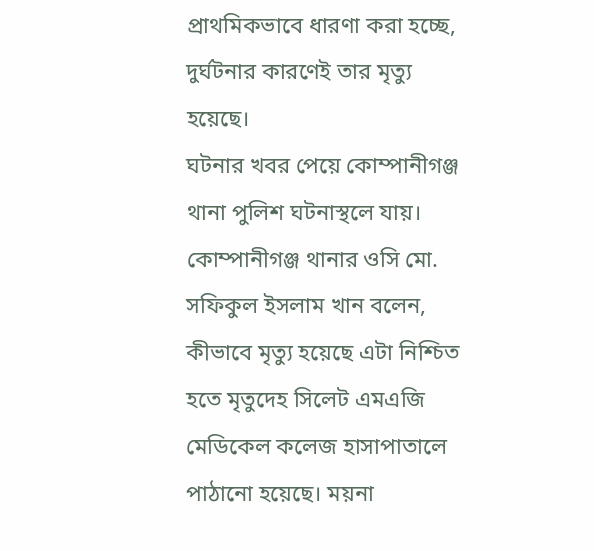প্রাথমিকভাবে ধারণা করা হচ্ছে, দুর্ঘটনার কারণেই তার মৃত্যু হয়েছে।
ঘটনার খবর পেয়ে কোম্পানীগঞ্জ থানা পুলিশ ঘটনাস্থলে যায়। কোম্পানীগঞ্জ থানার ওসি মো. সফিকুল ইসলাম খান বলেন, কীভাবে মৃত্যু হয়েছে এটা নিশ্চিত হতে মৃতুদেহ সিলেট এমএজি মেডিকেল কলেজ হাসাপাতালে পাঠানো হয়েছে। ময়না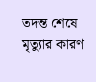তদন্ত শেষে মৃত্যুার কারণ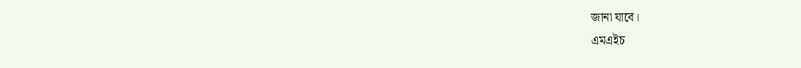জানা যাবে।
এমএইচ